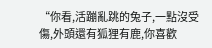“你看,活蹦亂跳的兔子,一點沒受傷,外頭還有狐狸有鹿,你喜歡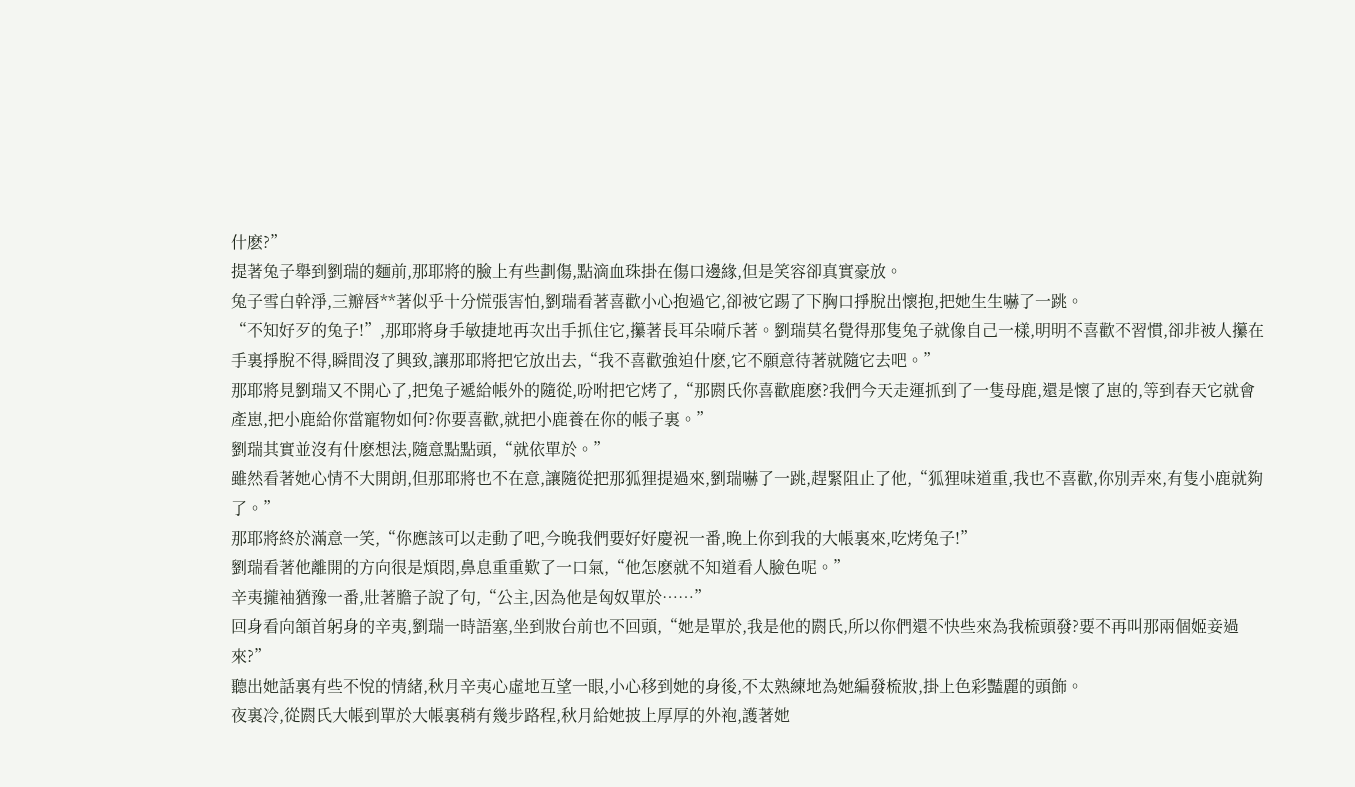什麽?”
提著兔子舉到劉瑞的麵前,那耶將的臉上有些劃傷,點滴血珠掛在傷口邊緣,但是笑容卻真實豪放。
兔子雪白幹淨,三瓣唇**著似乎十分慌張害怕,劉瑞看著喜歡小心抱過它,卻被它踢了下胸口掙脫出懷抱,把她生生嚇了一跳。
“不知好歹的兔子!”,那耶將身手敏捷地再次出手抓住它,攥著長耳朵嗬斥著。劉瑞莫名覺得那隻兔子就像自己一樣,明明不喜歡不習慣,卻非被人攥在手裏掙脫不得,瞬間沒了興致,讓那耶將把它放出去,“我不喜歡強迫什麽,它不願意待著就隨它去吧。”
那耶將見劉瑞又不開心了,把兔子遞給帳外的隨從,吩咐把它烤了,“那閼氏你喜歡鹿麽?我們今天走運抓到了一隻母鹿,還是懷了崽的,等到春天它就會產崽,把小鹿給你當寵物如何?你要喜歡,就把小鹿養在你的帳子裏。”
劉瑞其實並沒有什麽想法,隨意點點頭,“就依單於。”
雖然看著她心情不大開朗,但那耶將也不在意,讓隨從把那狐狸提過來,劉瑞嚇了一跳,趕緊阻止了他,“狐狸味道重,我也不喜歡,你別弄來,有隻小鹿就夠了。”
那耶將終於滿意一笑,“你應該可以走動了吧,今晚我們要好好慶祝一番,晚上你到我的大帳裏來,吃烤兔子!”
劉瑞看著他離開的方向很是煩悶,鼻息重重歎了一口氣,“他怎麽就不知道看人臉色呢。”
辛夷攏袖猶豫一番,壯著膽子說了句,“公主,因為他是匈奴單於……”
回身看向頷首躬身的辛夷,劉瑞一時語塞,坐到妝台前也不回頭,“她是單於,我是他的閼氏,所以你們還不快些來為我梳頭發?要不再叫那兩個姬妾過來?”
聽出她話裏有些不悅的情緒,秋月辛夷心虛地互望一眼,小心移到她的身後,不太熟練地為她編發梳妝,掛上色彩豔麗的頭飾。
夜裏冷,從閼氏大帳到單於大帳裏稍有幾步路程,秋月給她披上厚厚的外袍,護著她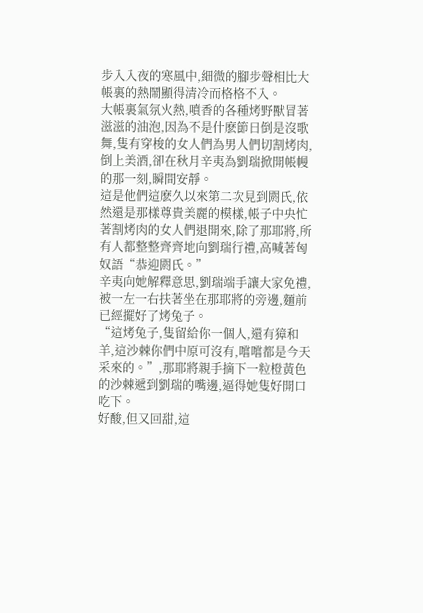步入入夜的寒風中,細微的腳步聲相比大帳裏的熱鬧顯得清冷而格格不入。
大帳裏氣氛火熱,噴香的各種烤野獸冒著滋滋的油泡,因為不是什麽節日倒是沒歌舞,隻有穿梭的女人們為男人們切割烤肉,倒上美酒,卻在秋月辛夷為劉瑞掀開帳幔的那一刻,瞬間安靜。
這是他們這麽久以來第二次見到閼氏,依然還是那樣尊貴美麗的模樣,帳子中央忙著割烤肉的女人們退開來,除了那耶將,所有人都整整齊齊地向劉瑞行禮,高喊著匈奴語“恭迎閼氏。”
辛夷向她解釋意思,劉瑞端手讓大家免禮,被一左一右扶著坐在那耶將的旁邊,麵前已經擺好了烤兔子。
“這烤兔子,隻留給你一個人,還有獐和羊,這沙棘你們中原可沒有,嚐嚐都是今天采來的。”,那耶將親手摘下一粒橙黃色的沙棘遞到劉瑞的嘴邊,逼得她隻好開口吃下。
好酸,但又回甜,這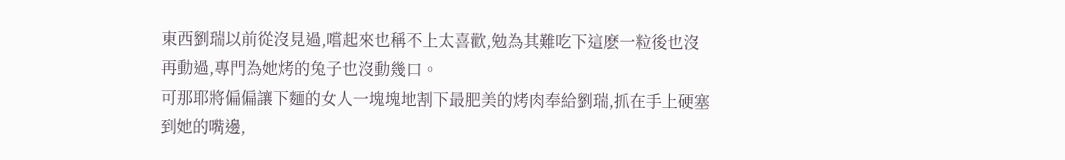東西劉瑞以前從沒見過,嚐起來也稱不上太喜歡,勉為其難吃下這麽一粒後也沒再動過,專門為她烤的兔子也沒動幾口。
可那耶將偏偏讓下麵的女人一塊塊地割下最肥美的烤肉奉給劉瑞,抓在手上硬塞到她的嘴邊,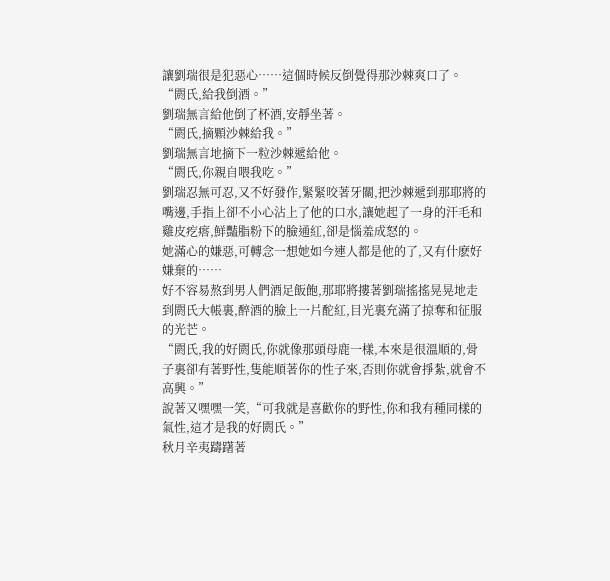讓劉瑞很是犯惡心……這個時候反倒覺得那沙棘爽口了。
“閼氏,給我倒酒。”
劉瑞無言給他倒了杯酒,安靜坐著。
“閼氏,摘顆沙棘給我。”
劉瑞無言地摘下一粒沙棘遞給他。
“閼氏,你親自喂我吃。”
劉瑞忍無可忍,又不好發作,緊緊咬著牙關,把沙棘遞到那耶將的嘴邊,手指上卻不小心沾上了他的口水,讓她起了一身的汗毛和雞皮疙瘩,鮮豔脂粉下的臉通紅,卻是惱羞成怒的。
她滿心的嫌惡,可轉念一想她如今連人都是他的了,又有什麽好嫌棄的……
好不容易熬到男人們酒足飯飽,那耶將摟著劉瑞搖搖晃晃地走到閼氏大帳裏,醉酒的臉上一片酡紅,目光裏充滿了掠奪和征服的光芒。
“閼氏,我的好閼氏,你就像那頭母鹿一樣,本來是很溫順的,骨子裏卻有著野性,隻能順著你的性子來,否則你就會掙紮,就會不高興。”
說著又嘿嘿一笑,“可我就是喜歡你的野性,你和我有種同樣的氣性,這才是我的好閼氏。”
秋月辛夷躊躇著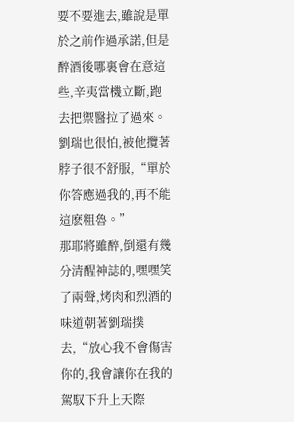要不要進去,雖說是單於之前作過承諾,但是醉酒後哪裏會在意這些,辛夷當機立斷,跑去把禦醫拉了過來。
劉瑞也很怕,被他攬著脖子很不舒服,“單於你答應過我的,再不能這麽粗魯。”
那耶將雖醉,倒還有幾分清醒神誌的,嘿嘿笑了兩聲,烤肉和烈酒的味道朝著劉瑞撲去,“放心我不會傷害你的,我會讓你在我的駕馭下升上天際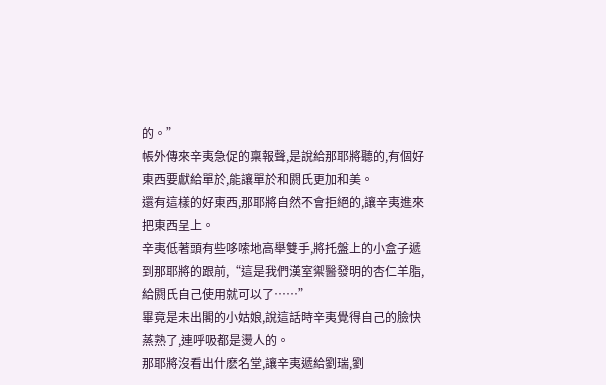的。”
帳外傳來辛夷急促的稟報聲,是說給那耶將聽的,有個好東西要獻給單於,能讓單於和閼氏更加和美。
還有這樣的好東西,那耶將自然不會拒絕的,讓辛夷進來把東西呈上。
辛夷低著頭有些哆嗦地高舉雙手,將托盤上的小盒子遞到那耶將的跟前,“這是我們漢室禦醫發明的杏仁羊脂,給閼氏自己使用就可以了……”
畢竟是未出閣的小姑娘,說這話時辛夷覺得自己的臉快蒸熟了,連呼吸都是燙人的。
那耶將沒看出什麽名堂,讓辛夷遞給劉瑞,劉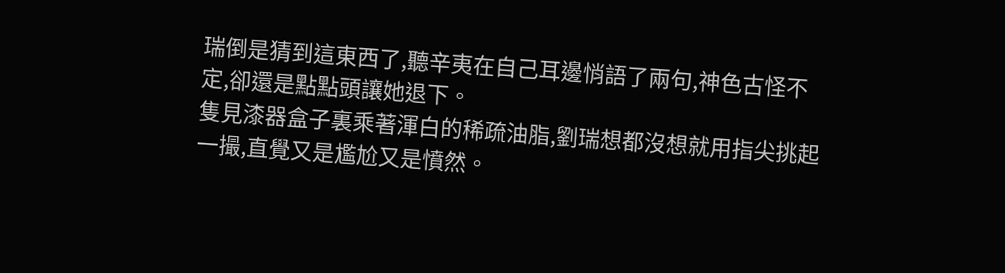瑞倒是猜到這東西了,聽辛夷在自己耳邊悄語了兩句,神色古怪不定,卻還是點點頭讓她退下。
隻見漆器盒子裏乘著渾白的稀疏油脂,劉瑞想都沒想就用指尖挑起一撮,直覺又是尷尬又是憤然。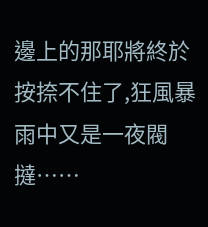邊上的那耶將終於按捺不住了,狂風暴雨中又是一夜閥撻……